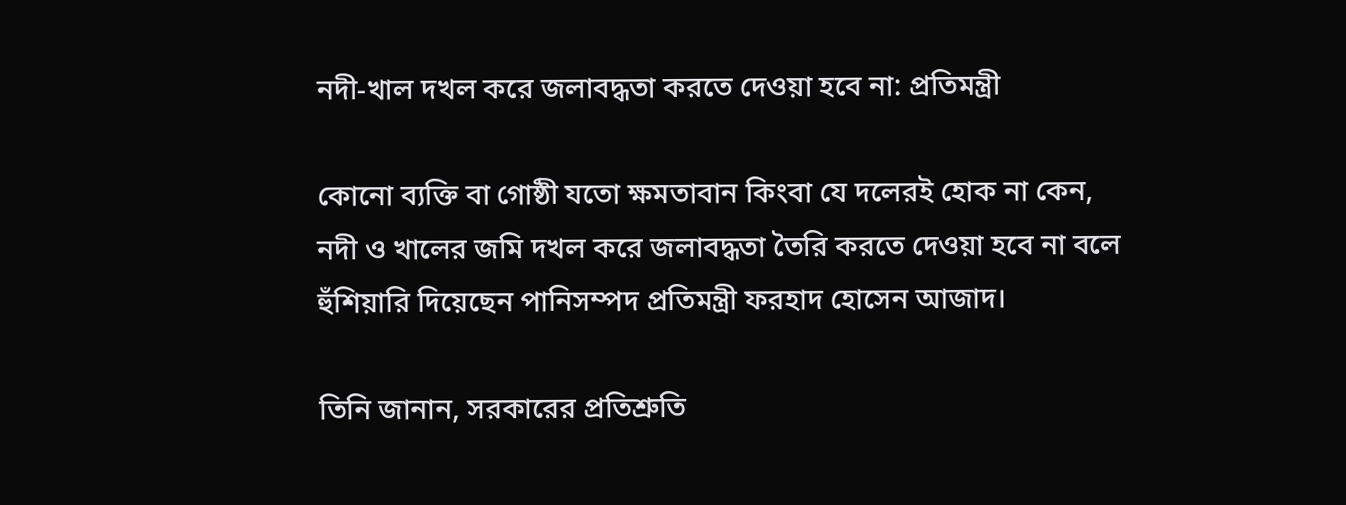নদী-খাল দখল করে জলাবদ্ধতা করতে দেওয়া হবে না: প্রতিমন্ত্রী

কোনো ব্যক্তি বা গোষ্ঠী যতো ক্ষমতাবান কিংবা যে দলেরই হোক না কেন, নদী ও খালের জমি দখল করে জলাবদ্ধতা তৈরি করতে দেওয়া হবে না বলে হুঁশিয়ারি দিয়েছেন পানিসম্পদ প্রতিমন্ত্রী ফরহাদ হোসেন আজাদ।

তিনি জানান, সরকারের প্রতিশ্রুতি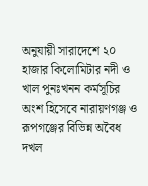অনুযায়ী সারাদেশে ২০ হাজার কিলোমিটার নদী ও খাল পুনঃখনন কর্মসূচির অংশ হিসেবে নারায়ণগঞ্জ ও রূপগঞ্জের বিভিন্ন অবৈধ দখল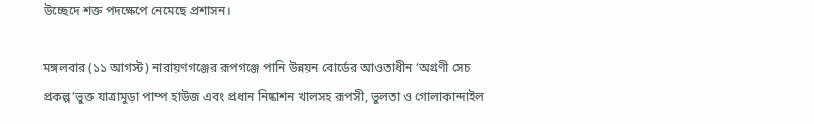উচ্ছেদে শক্ত পদক্ষেপে নেমেছে প্রশাসন।

মঙ্গলবার (১১ আগস্ট) নারায়ণগঞ্জের রূপগঞ্জে পানি উন্নয়ন বোর্ডের আওতাধীন ‘অগ্রণী সেচ প্রকল্প’ভুক্ত যাত্রামুড়া পাম্প হাউজ এবং প্রধান নিষ্কাশন খালসহ রূপসী, ভুলতা ও গোলাকান্দাইল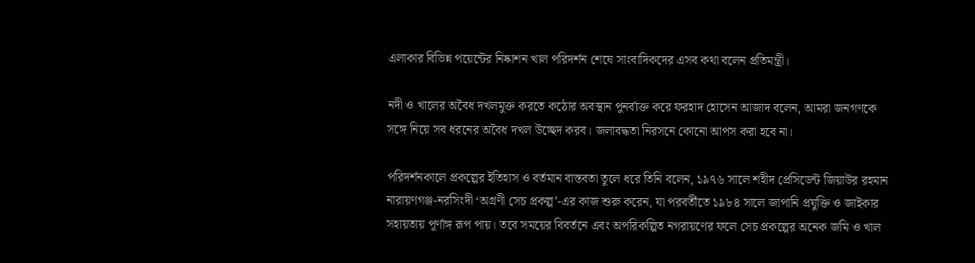এলাকার বিভিন্ন পয়েন্টের নিষ্কাশন খাল পরিদর্শন শেষে সাংবাদিকদের এসব কথা বলেন প্রতিমন্ত্রী।

নদী ও খালের অবৈধ দখলমুক্ত করতে কঠোর অবস্থান পুনর্ব্যক্ত করে ফরহাদ হোসেন আজাদ বলেন, আমরা জনগণকে সঙ্গে নিয়ে সব ধরনের অবৈধ দখল উচ্ছেদ করব। জলাবদ্ধতা নিরসনে কোনো আপস করা হবে না।

পরিদর্শনকালে প্রকল্পের ইতিহাস ও বর্তমান বাস্তবতা তুলে ধরে তিনি বলেন, ১৯৭৬ সালে শহীদ প্রেসিডেন্ট জিয়াউর রহমান নারায়ণগঞ্জ-নরসিংদী ‘অগ্রণী সেচ প্রকল্প’-এর কাজ শুরু করেন, যা পরবর্তীতে ১৯৮৪ সালে জাপানি প্রযুক্তি ও জাইকার সহায়তায় পূর্ণাঙ্গ রূপ পায়। তবে সময়ের বিবর্তনে এবং অপরিকল্পিত নগরায়ণের ফলে সেচ প্রকল্পের অনেক জমি ও খাল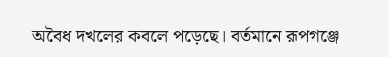অবৈধ দখলের কবলে পড়েছে। বর্তমানে রূপগঞ্জে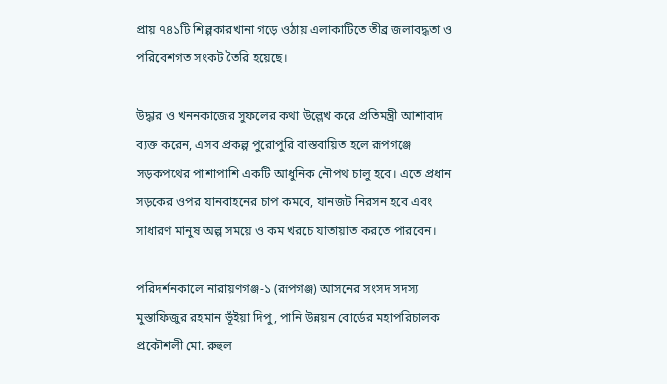প্রায় ৭৪১টি শিল্পকারখানা গড়ে ওঠায় এলাকাটিতে তীব্র জলাবদ্ধতা ও পরিবেশগত সংকট তৈরি হয়েছে।

উদ্ধার ও খননকাজের সুফলের কথা উল্লেখ করে প্রতিমন্ত্রী আশাবাদ ব্যক্ত করেন, এসব প্রকল্প পুরোপুরি বাস্তবায়িত হলে রূপগঞ্জে সড়কপথের পাশাপাশি একটি আধুনিক নৌপথ চালু হবে। এতে প্রধান সড়কের ওপর যানবাহনের চাপ কমবে, যানজট নিরসন হবে এবং সাধারণ মানুষ অল্প সময়ে ও কম খরচে যাতায়াত করতে পারবেন।

পরিদর্শনকালে নারায়ণগঞ্জ-১ (রূপগঞ্জ) আসনের সংসদ সদস্য মুস্তাফিজুর রহমান ভূঁইয়া দিপু, পানি উন্নয়ন বোর্ডের মহাপরিচালক প্রকৌশলী মো. রুহুল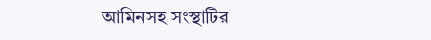আমিনসহ সংস্থাটির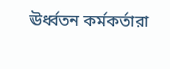ঊর্ধ্বতন কর্মকর্তারা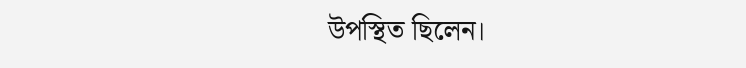উপস্থিত ছিলেন।